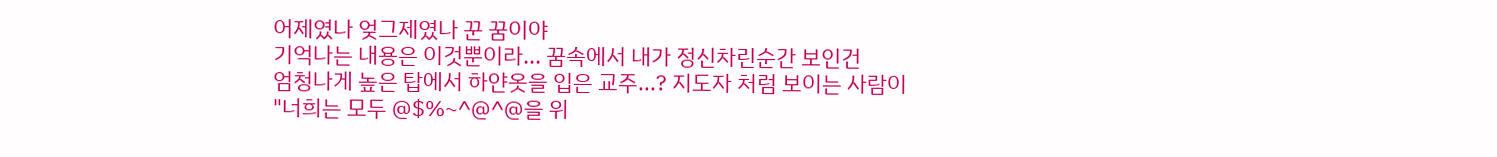어제였나 엊그제였나 꾼 꿈이야
기억나는 내용은 이것뿐이라... 꿈속에서 내가 정신차린순간 보인건
엄청나게 높은 탑에서 하얀옷을 입은 교주...? 지도자 처럼 보이는 사람이
"너희는 모두 @$%~^@^@을 위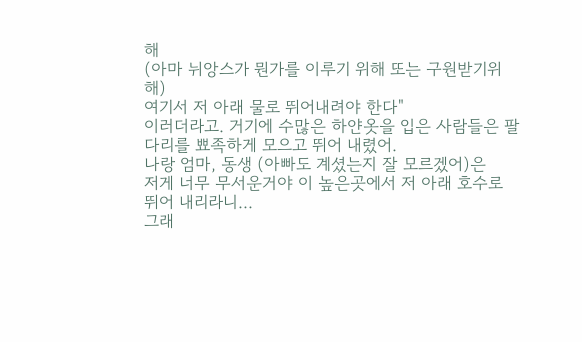해
(아마 뉘앙스가 뭔가를 이루기 위해 또는 구원받기위해)
여기서 저 아래 물로 뛰어내려야 한다"
이러더라고. 거기에 수많은 하얀옷을 입은 사람들은 팔 다리를 뾰족하게 모으고 뛰어 내렸어.
나랑 엄마, 동생 (아빠도 계셨는지 잘 모르겠어)은
저게 너무 무서운거야 이 높은곳에서 저 아래 호수로 뛰어 내리라니...
그래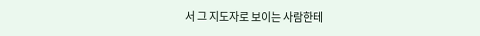서 그 지도자로 보이는 사람한테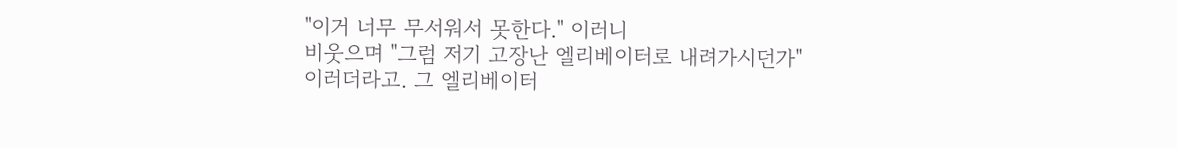"이거 너무 무서워서 못한다." 이러니
비웃으며 "그럼 저기 고장난 엘리베이터로 내려가시던가"
이러더라고. 그 엘리베이터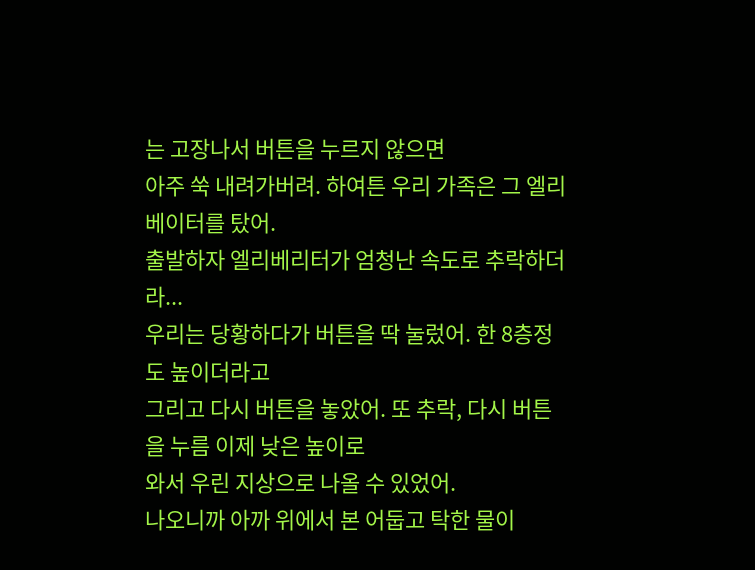는 고장나서 버튼을 누르지 않으면
아주 쑥 내려가버려. 하여튼 우리 가족은 그 엘리베이터를 탔어.
출발하자 엘리베리터가 엄청난 속도로 추락하더라...
우리는 당황하다가 버튼을 딱 눌렀어. 한 8층정도 높이더라고
그리고 다시 버튼을 놓았어. 또 추락, 다시 버튼을 누름 이제 낮은 높이로
와서 우린 지상으로 나올 수 있었어.
나오니까 아까 위에서 본 어둡고 탁한 물이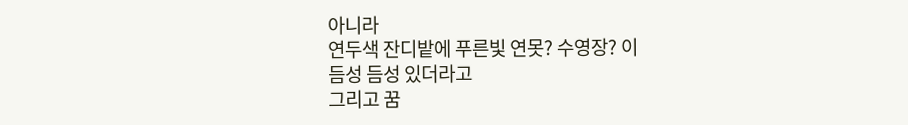아니라
연두색 잔디밭에 푸른빛 연못? 수영장? 이
듬성 듬성 있더라고
그리고 꿈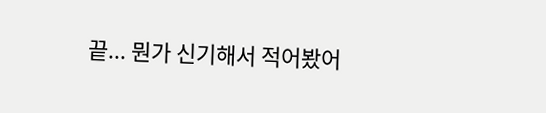끝... 뭔가 신기해서 적어봤어